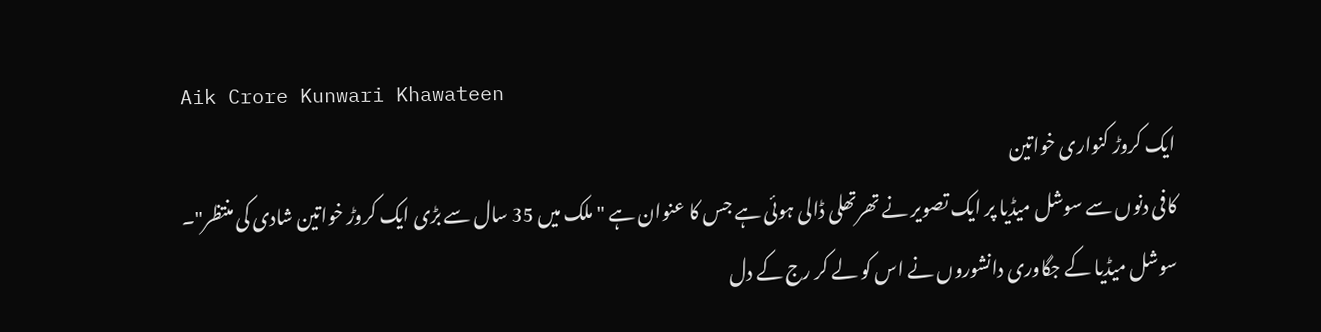Aik Crore Kunwari Khawateen
ایک کروڑ کنواری خواتین
کافی دنوں سے سوشل میڈیا پر ایک تصویر نے تھرتھلی ڈالی ہوئی ہے جس کا عنوان ہے "ملک میں 35 سال سے بڑی ایک کروڑ خواتین شادی کی منتظر"۔
سوشل میڈیا کے جگاوری دانشوروں نے اس کو لے کر رج کے دل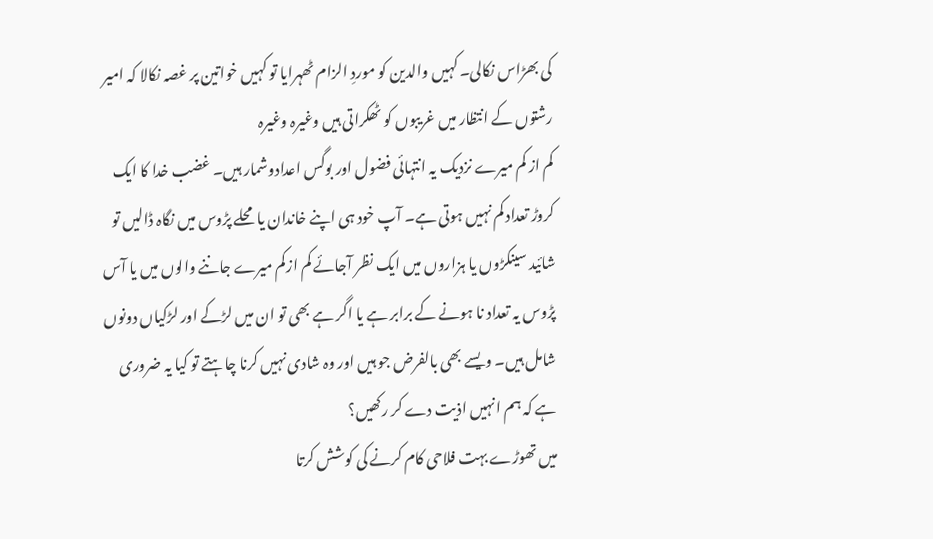کی بھڑاس نکالی۔ کہیں والدین کو موردِ الزام ٹھہرایا تو کہیں خواتین پر غصہ نکالا کہ امیر رشتوں کے انتظار میں غریبوں کو ٹھکراتی ہیں وغیرہ وغیرہ
کم از کم میرے نزدیک یہ انتہائی فضول اور بوگس اعدادوشمار ہیں۔ غضب خدا کا ایک کروڑ تعداد کم نہیں ہوتی ہے۔ آپ خود ہی اپنے خاندان یا محلے پڑوس میں نگاہ ڈالیں تو شائید سینکڑوں یا ہزاروں میں ایک نظر آجائے کم ازکم میرے جاننے والوں میں یا آس پڑوس یہ تعداد نا ہونے کے برابر ہے یا اگر ہے بھی تو ان میں لڑکے اور لڑکیاں دونوں شامل ہیں۔ ویسے بھی بالفرض جو ہیں اور وہ شادی نہیں کرنا چاہتے تو کیا یہ ضروری ہے کہ ہم انہیں اذیت دے کر رکھیں؟
میں تھوڑے بہت فلاحی کام کرنے کی کوشش کرتا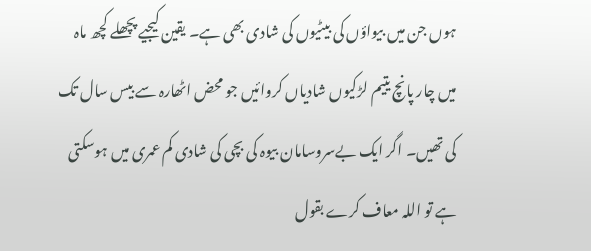ہوں جن میں بیواؤں کی بیٹیوں کی شادی بھی ہے۔ یقین کیجیے پچھلے کچھ ماہ میں چار پانچ یتیم لڑکیوں شادیاں کروائیں جو محض اٹھارہ سے بیس سال تک کی تھیں۔ اگر ایک بےسروسامان بیوہ کی بچی کی شادی کم عمری میں ہوسکتی ہے تو اللہ معاف کرے بقول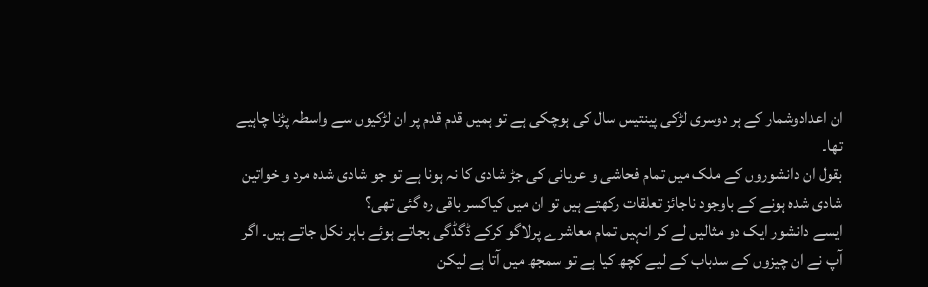ان اعدادوشمار کے ہر دوسری لڑکی پینتیس سال کی ہوچکی ہے تو ہمیں قدم قدم پر ان لڑکیوں سے واسطہ پڑنا چاہیے تھا۔
بقول ان دانشوروں کے ملک میں تمام فحاشی و عریانی کی جڑ شادی کا نہ ہونا ہے تو جو شادی شدہ مرد و خواتین شادی شدہ ہونے کے باوجود ناجائز تعلقات رکھتے ہیں تو ان میں کیاکسر باقی رہ گئی تھی؟
ایسے دانشور ایک دو مثالیں لے کر انہیں تمام معاشرے پرلاگو کرکے ڈگڈگی بجاتے ہوئے باہر نکل جاتے ہیں۔ اگر آپ نے ان چیزوں کے سدباب کے لیے کچھ کیا ہے تو سمجھ میں آتا ہے لیکن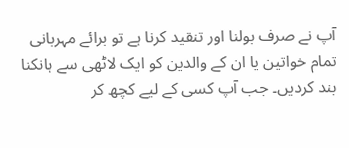آپ نے صرف بولنا اور تنقید کرنا ہے تو برائے مہربانی تمام خواتین یا ان کے والدین کو ایک لاٹھی سے ہانکنا بند کردیں۔ جب آپ کسی کے لیے کچھ کر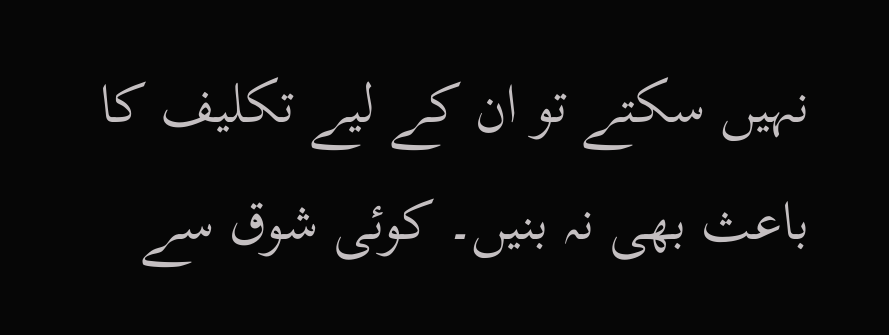نہیں سکتے تو ان کے لیے تکلیف کا باعث بھی نہ بنیں۔ کوئی شوق سے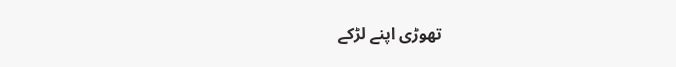تھوڑی اپنے لڑکے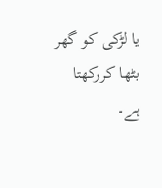یا لڑکی کو گھر بٹھا کررکھتا ہے۔